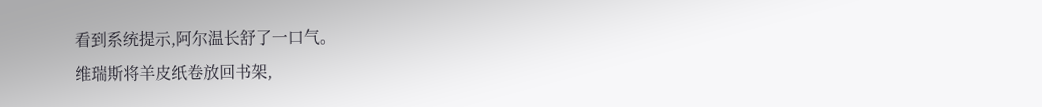看到系统提示,阿尔温长舒了一口气。
维瑞斯将羊皮纸卷放回书架,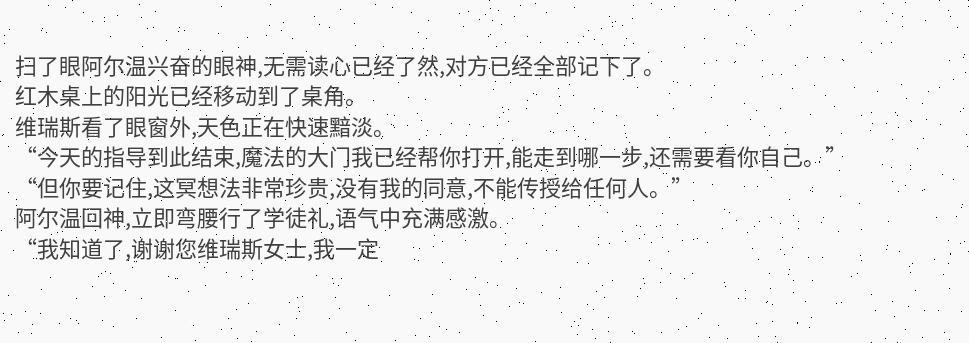扫了眼阿尔温兴奋的眼神,无需读心已经了然,对方已经全部记下了。
红木桌上的阳光已经移动到了桌角。
维瑞斯看了眼窗外,天色正在快速黯淡。
“今天的指导到此结束,魔法的大门我已经帮你打开,能走到哪一步,还需要看你自己。”
“但你要记住,这冥想法非常珍贵,没有我的同意,不能传授给任何人。”
阿尔温回神,立即弯腰行了学徒礼,语气中充满感激。
“我知道了,谢谢您维瑞斯女士,我一定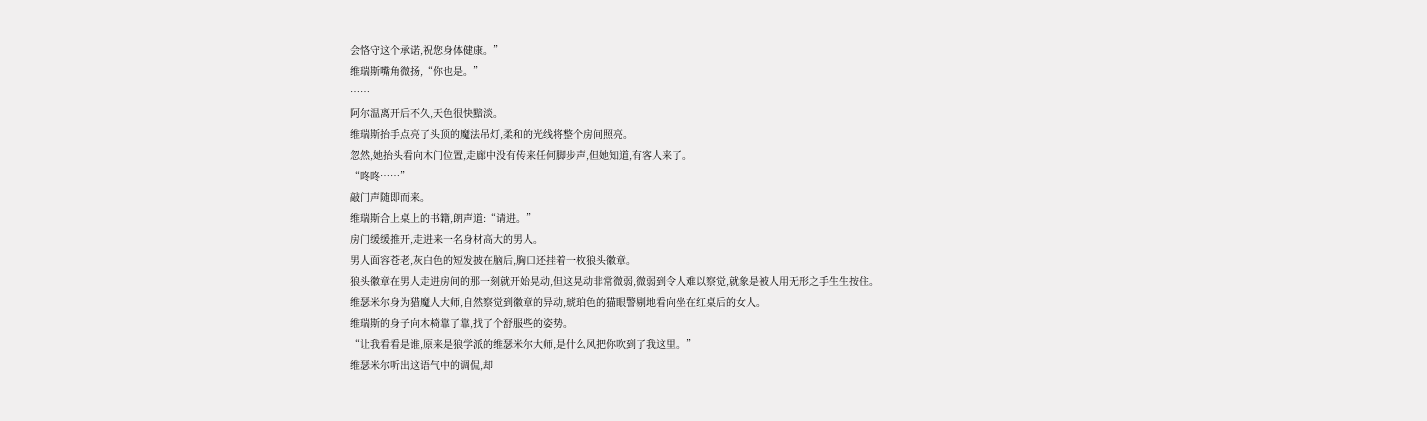会恪守这个承诺,祝您身体健康。”
维瑞斯嘴角微扬,“你也是。”
……
阿尔温离开后不久,天色很快黯淡。
维瑞斯抬手点亮了头顶的魔法吊灯,柔和的光线将整个房间照亮。
忽然,她抬头看向木门位置,走廊中没有传来任何脚步声,但她知道,有客人来了。
“咚咚……”
敲门声随即而来。
维瑞斯合上桌上的书籍,朗声道:“请进。”
房门缓缓推开,走进来一名身材高大的男人。
男人面容苍老,灰白色的短发披在脑后,胸口还挂着一枚狼头徽章。
狼头徽章在男人走进房间的那一刻就开始晃动,但这晃动非常微弱,微弱到令人难以察觉,就象是被人用无形之手生生按住。
维瑟米尔身为猎魔人大师,自然察觉到徽章的异动,琥珀色的猫眼警剔地看向坐在红桌后的女人。
维瑞斯的身子向木椅靠了靠,找了个舒服些的姿势。
“让我看看是谁,原来是狼学派的维瑟米尔大师,是什么风把你吹到了我这里。”
维瑟米尔听出这语气中的调侃,却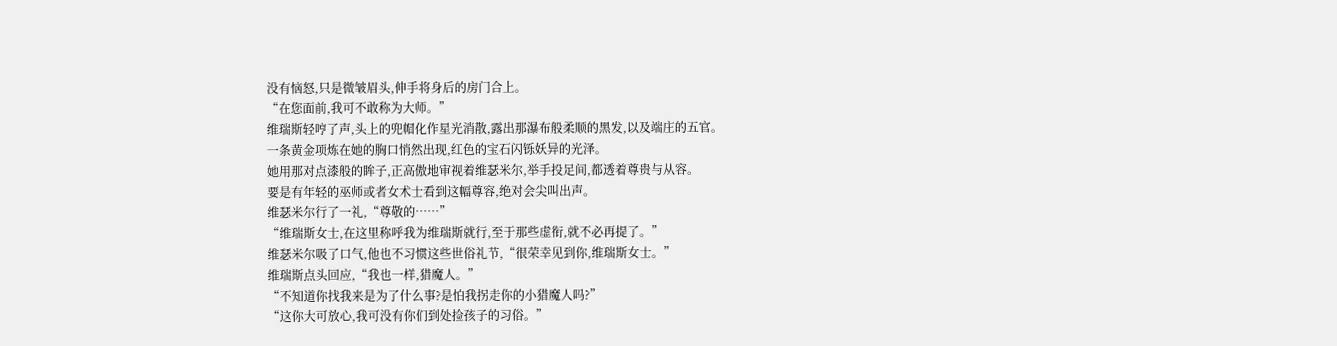没有恼怒,只是微皱眉头,伸手将身后的房门合上。
“在您面前,我可不敢称为大师。”
维瑞斯轻哼了声,头上的兜帽化作星光消散,露出那瀑布般柔顺的黑发,以及端庄的五官。
一条黄金项炼在她的胸口悄然出现,红色的宝石闪铄妖异的光泽。
她用那对点漆般的眸子,正高傲地审视着维瑟米尔,举手投足间,都透着尊贵与从容。
要是有年轻的巫师或者女术士看到这幅尊容,绝对会尖叫出声。
维瑟米尔行了一礼,“尊敬的……”
“维瑞斯女士,在这里称呼我为维瑞斯就行,至于那些虚衔,就不必再提了。”
维瑟米尔吸了口气,他也不习惯这些世俗礼节,“很荣幸见到你,维瑞斯女士。”
维瑞斯点头回应,“我也一样,猎魔人。”
“不知道你找我来是为了什么事?是怕我拐走你的小猎魔人吗?”
“这你大可放心,我可没有你们到处捡孩子的习俗。”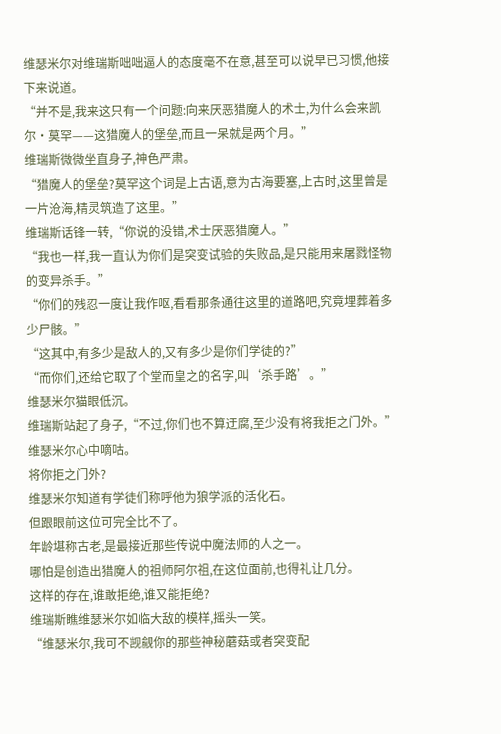维瑟米尔对维瑞斯咄咄逼人的态度毫不在意,甚至可以说早已习惯,他接下来说道。
“并不是,我来这只有一个问题:向来厌恶猎魔人的术士,为什么会来凯尔·莫罕——这猎魔人的堡垒,而且一呆就是两个月。”
维瑞斯微微坐直身子,神色严肃。
“猎魔人的堡垒?莫罕这个词是上古语,意为古海要塞,上古时,这里曾是一片沧海,精灵筑造了这里。”
维瑞斯话锋一转,“你说的没错,术士厌恶猎魔人。”
“我也一样,我一直认为你们是突变试验的失败品,是只能用来屠戮怪物的变异杀手。”
“你们的残忍一度让我作呕,看看那条通往这里的道路吧,究竟埋葬着多少尸骸。”
“这其中,有多少是敌人的,又有多少是你们学徒的?”
“而你们,还给它取了个堂而皇之的名字,叫‘杀手路’。”
维瑟米尔猫眼低沉。
维瑞斯站起了身子,“不过,你们也不算迂腐,至少没有将我拒之门外。”
维瑟米尔心中嘀咕。
将你拒之门外?
维瑟米尔知道有学徒们称呼他为狼学派的活化石。
但跟眼前这位可完全比不了。
年龄堪称古老,是最接近那些传说中魔法师的人之一。
哪怕是创造出猎魔人的祖师阿尔祖,在这位面前,也得礼让几分。
这样的存在,谁敢拒绝,谁又能拒绝?
维瑞斯瞧维瑟米尔如临大敌的模样,摇头一笑。
“维瑟米尔,我可不觊觎你的那些神秘蘑菇或者突变配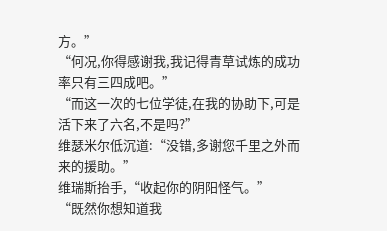方。”
“何况,你得感谢我,我记得青草试炼的成功率只有三四成吧。”
“而这一次的七位学徒,在我的协助下,可是活下来了六名,不是吗?”
维瑟米尔低沉道:“没错,多谢您千里之外而来的援助。”
维瑞斯抬手,“收起你的阴阳怪气。”
“既然你想知道我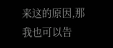来这的原因,那我也可以告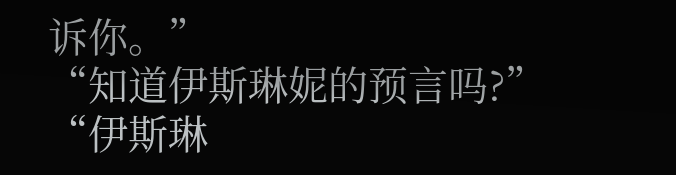诉你。”
“知道伊斯琳妮的预言吗?”
“伊斯琳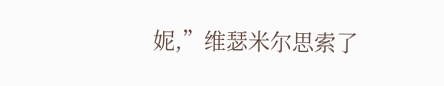妮,”维瑟米尔思索了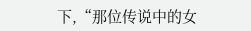下,“那位传说中的女